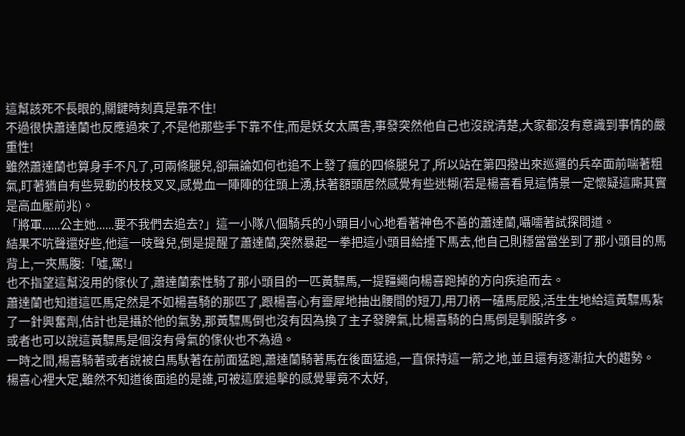這幫該死不長眼的,關鍵時刻真是靠不住!
不過很快蕭達蘭也反應過來了,不是他那些手下靠不住,而是妖女太厲害,事發突然他自己也沒說清楚,大家都沒有意識到事情的嚴重性!
雖然蕭達蘭也算身手不凡了,可兩條腿兒,卻無論如何也追不上發了瘋的四條腿兒了,所以站在第四撥出來巡邏的兵卒面前喘著粗氣,盯著猶自有些晃動的枝枝叉叉,感覺血一陣陣的往頭上湧,扶著額頭居然感覺有些迷糊(若是楊喜看見這情景一定懷疑這廝其實是高血壓前兆)。
「將軍......公主她......要不我們去追去?」這一小隊八個騎兵的小頭目小心地看著神色不善的蕭達蘭,囁嚅著試探問道。
結果不吭聲還好些,他這一吱聲兒,倒是提醒了蕭達蘭,突然暴起一拳把這小頭目給捶下馬去,他自己則穩當當坐到了那小頭目的馬背上,一夾馬腹:「噓,駕!」
也不指望這幫沒用的傢伙了,蕭達蘭索性騎了那小頭目的一匹黃驃馬,一提韁繩向楊喜跑掉的方向疾追而去。
蕭達蘭也知道這匹馬定然是不如楊喜騎的那匹了,跟楊喜心有靈犀地抽出腰間的短刀,用刀柄一磕馬屁股,活生生地給這黃驃馬紮了一針興奮劑,估計也是攝於他的氣勢,那黃驃馬倒也沒有因為換了主子發脾氣,比楊喜騎的白馬倒是馴服許多。
或者也可以說這黃驃馬是個沒有骨氣的傢伙也不為過。
一時之間,楊喜騎著或者說被白馬馱著在前面猛跑,蕭達蘭騎著馬在後面猛追,一直保持這一箭之地,並且還有逐漸拉大的趨勢。
楊喜心裡大定,雖然不知道後面追的是誰,可被這麼追擊的感覺畢竟不太好,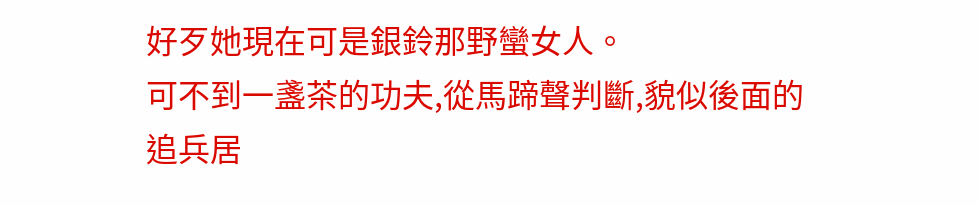好歹她現在可是銀鈴那野蠻女人。
可不到一盞茶的功夫,從馬蹄聲判斷,貌似後面的追兵居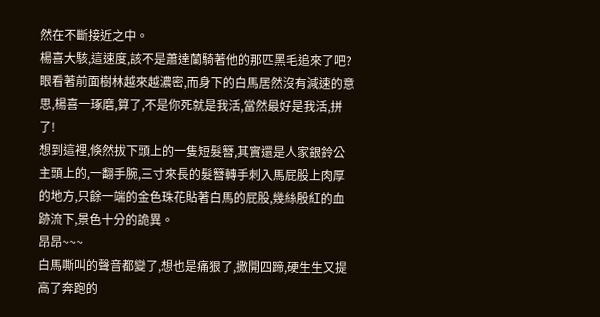然在不斷接近之中。
楊喜大駭,這速度,該不是蕭達蘭騎著他的那匹黑毛追來了吧?
眼看著前面樹林越來越濃密,而身下的白馬居然沒有減速的意思,楊喜一琢磨,算了,不是你死就是我活,當然最好是我活,拼了!
想到這裡,倏然拔下頭上的一隻短髮簪,其實還是人家銀鈴公主頭上的,一翻手腕,三寸來長的髮簪轉手刺入馬屁股上肉厚的地方,只餘一端的金色珠花貼著白馬的屁股,幾絲殷紅的血跡流下,景色十分的詭異。
昂昂~~~
白馬嘶叫的聲音都變了,想也是痛狠了,撒開四蹄,硬生生又提高了奔跑的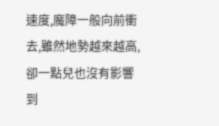速度,魔障一般向前衝去,雖然地勢越來越高,卻一點兒也沒有影響到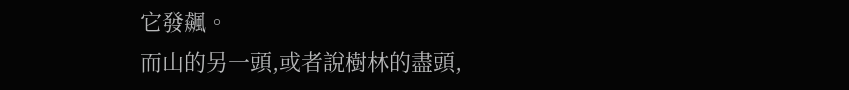它發飆。
而山的另一頭,或者說樹林的盡頭,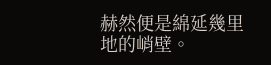赫然便是綿延幾里地的峭壁。